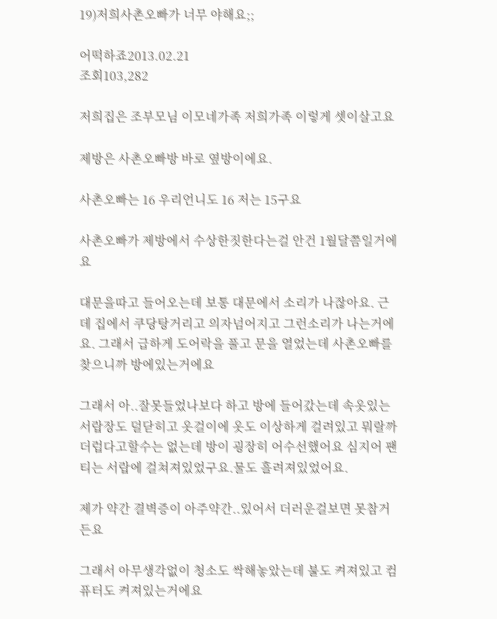19)저희사촌오빠가 너무 야해요;;

어떡하죠2013.02.21
조회103,282

저희집은 조부모님 이모네가족 저희가족 이렇게 셋이살고요

제방은 사촌오빠방 바로 옆방이에요.

사촌오빠는 16 우리언니도 16 저는 15구요

사촌오빠가 제방에서 수상한짓한다는걸 안건 1월달쯤일거에요

대문을따고 들어오는데 보통 대문에서 소리가 나잖아요. 근데 집에서 쿠당탕거리고 의자넘어지고 그런소리가 나는거에요. 그래서 급하게 도어락을 풀고 문을 열었는데 사촌오빠를 찾으니까 방에있는거에요

그래서 아..잘못들었나보다 하고 방에 들어갔는데 속옷있는서랍장도 덜닫히고 옷걸이에 옷도 이상하게 걸려있고 뭐랄까 더럽다고할수는 없는데 방이 굉장히 어수선했어요 심지어 팬티는 서랍에 걸쳐져있었구요.물도 흘려져있었어요.

제가 약간 결벽증이 아주약간..있어서 더러운걸보면 못참거든요

그래서 아무생각없이 청소도 싹해놓았는데 불도 켜져있고 컴퓨터도 켜져있는거에요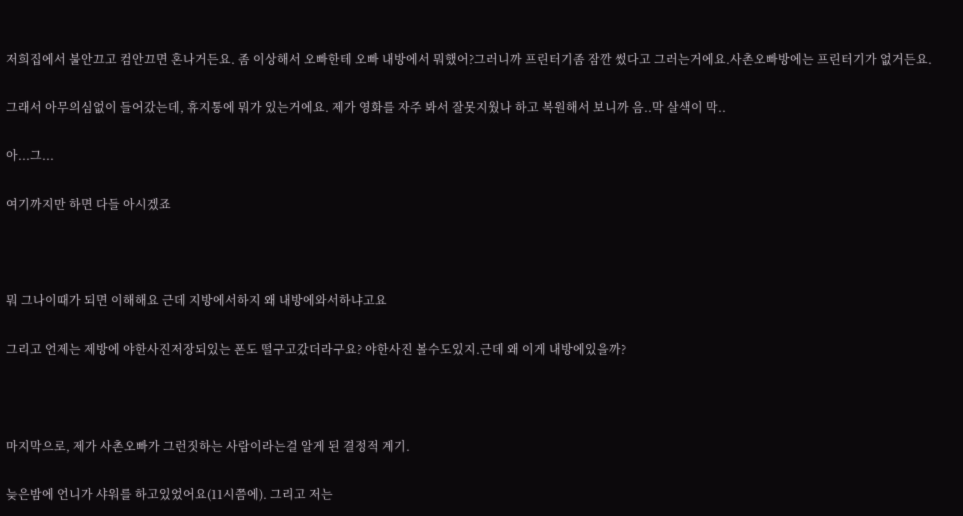저희집에서 불안끄고 컴안끄면 혼나거든요. 좀 이상해서 오빠한테 오빠 내방에서 뭐했어?그러니까 프린터기좀 잠깐 썼다고 그러는거에요.사촌오빠방에는 프린터기가 없거든요.

그래서 아무의심없이 들어갔는데, 휴지통에 뭐가 있는거에요. 제가 영화를 자주 봐서 잘못지웠나 하고 복원해서 보니까 음..막 살색이 막..

아...그...

여기까지만 하면 다들 아시겠죠



뭐 그나이때가 되면 이해해요 근데 지방에서하지 왜 내방에와서하냐고요

그리고 언제는 제방에 야한사진저장되있는 폰도 떨구고갔더라구요? 야한사진 볼수도있지.근데 왜 이게 내방에있을까?



마지막으로, 제가 사촌오빠가 그런짓하는 사람이라는걸 알게 된 결정적 계기.

늦은밤에 언니가 샤워를 하고있었어요(11시쯤에). 그리고 저는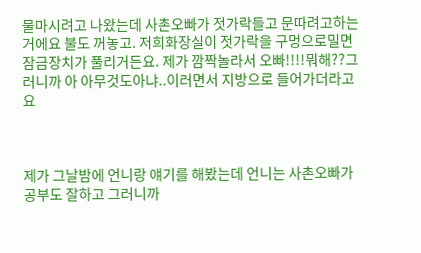물마시려고 나왔는데 사촌오빠가 젓가락들고 문따려고하는거에요 불도 꺼놓고. 저희화장실이 젓가락을 구멍으로밀면 잠금장치가 풀리거든요. 제가 깜짝놀라서 오빠!!!!뭐해??그러니까 아 아무것도아냐..이러면서 지방으로 들어가더라고요



제가 그날밤에 언니랑 얘기를 해봤는데 언니는 사촌오빠가 공부도 잘하고 그러니까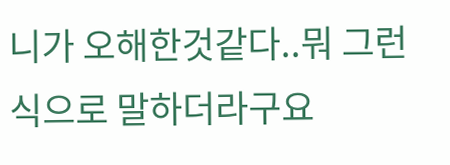니가 오해한것같다..뭐 그런식으로 말하더라구요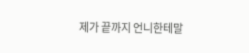제가 끝까지 언니한테말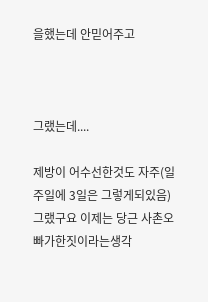을했는데 안믿어주고



그랬는데....

제방이 어수선한것도 자주(일주일에 3일은 그렇게되있음)그랬구요 이제는 당근 사촌오빠가한짓이라는생각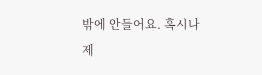밖에 안들어요. 혹시나 제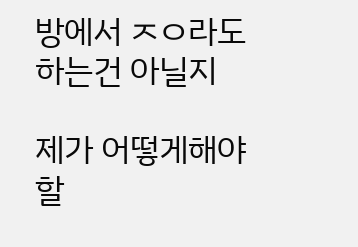방에서 ㅈㅇ라도 하는건 아닐지

제가 어떻게해야할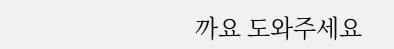까요 도와주세요